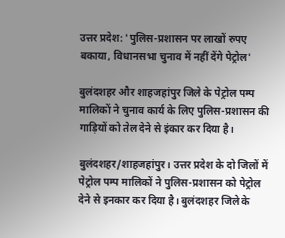उत्तर प्रदेश: 'पुलिस-प्रशासन पर लाखों रुपए बकाया, विधानसभा चुनाव में नहीं देंगे पेट्रोल'

बुलंदशहर और शाहजहांपुर जिले के पेट्रोल पम्प मालिकों ने चुनाव कार्य के लिए पुलिस-प्रशासन की गाड़ियों को तेल देने से इंकार कर दिया है।

बुलंदशहर/शाहजहांपुर। उत्तर प्रदेश के दो जिलों में पेट्रोल पम्प मालिकों ने पुलिस-प्रशासन को पेट्रोल देने से इनकार कर दिया है। बुलंदशहर जिले के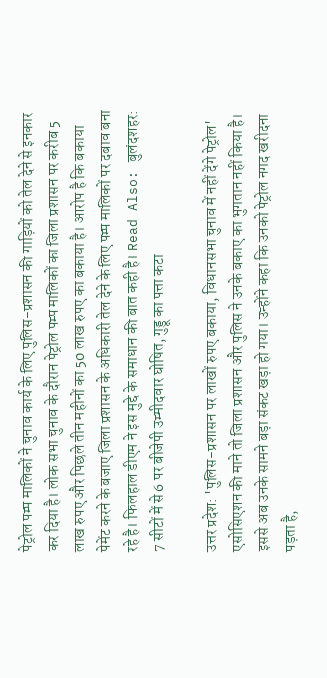पेट्रोल पम्प मालिकों ने चुनाव कार्य के लिए पुलिस-प्रशासन की गाड़ियों को तेल देने से इनकार कर दिया है। लोक सभा चुनाव के दौरान पेट्रोल पम्प मालिकों का जिला प्रशासन पर करीब 5 लाख रुपए और पिछले तीन महीनों का 50 लाख रुपए का बकाया है। आरोप है कि बकाया पेमेंट करने के बजाए जिला प्रशासन के अधिकारी तेल देने के लिए पम्प मालिकों पर दबाव बना रहे है। फिलहाल डीएम ने इस मुद्दे के समाधान की बात कही है। Read Also: बुलंदशहर: 7 सीटों में से 6 पर बीजेपी उम्मीदवार घोषित, गुड्डू का पत्ता कटा

उत्तर प्रदेश: 'पुलिस-प्रशासन पर लाखों रुपए बकाया, विधानसभा चुनाव में नहीं देंगे पेट्रोल'
एसोसिएशन की माने तो जिला प्रशासन और पुलिस ने उनके बकाए का भुगतान नहीं किया है। इससे अब उनके सामने बड़ा संकट खड़ा हो गया। उन्होंने कहा कि उनको पेट्रोल नगद खरीदना पड़ता है,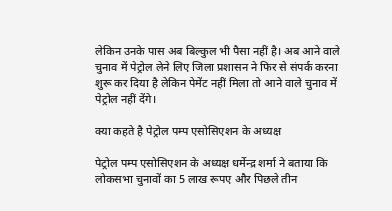लेकिन उनके पास अब बिल्कुल भी पैसा नहीं है। अब आने वाले चुनाव में पेट्रोल लेने लिए जिला प्रशासन ने फिर से संपर्क करना शुरू कर दिया है लेकिन पेमेंट नहीं मिला तो आने वाले चुनाव में पेट्रोल नहीं देंगे।

क्या कहते है पेट्रोल पम्प एसोसिएशन के अध्यक्ष

पेट्रोल पम्प एसोसिएशन के अध्यक्ष धर्मेन्द्र शर्मा ने बताया कि लोकसभा चुनावों का 5 लाख रूपए और पिछले तीन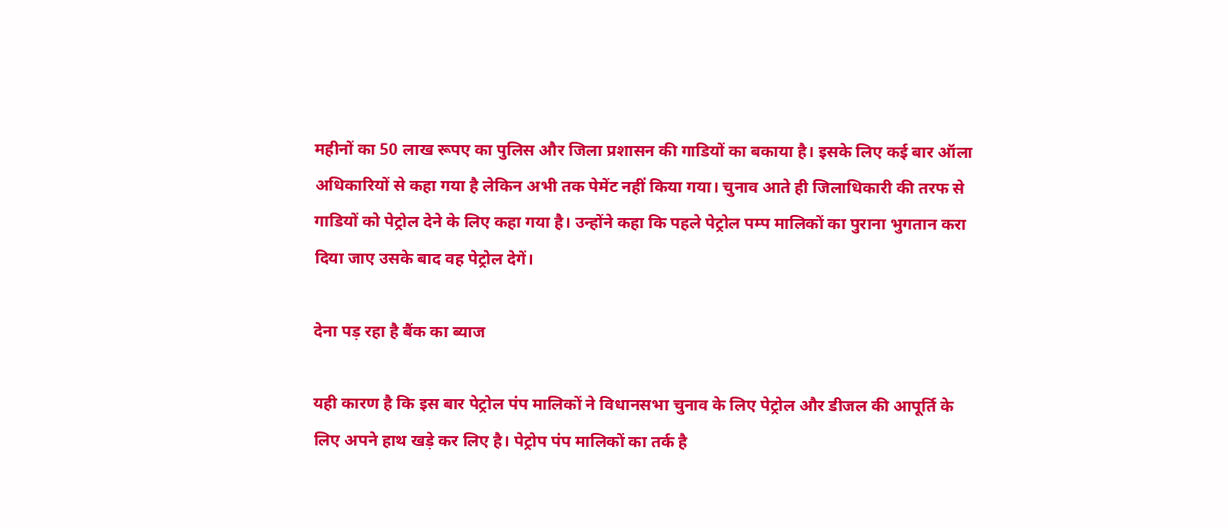महीनों का 50 लाख रूपए का पुलिस और जिला प्रशासन की गाडियों का बकाया है। इसके लिए कई बार ऑला अधिकारियों से कहा गया है लेकिन अभी तक पेमेंट नहीं किया गया। चुनाव आते ही जिलाधिकारी की तरफ से गाडियों को पेट्रोल देने के लिए कहा गया है। उन्होंने कहा कि पहले पेट्रोल पम्प मालिकों का पुराना भुगतान करा दिया जाए उसके बाद वह पेट्रोल देगें।

देना पड़ रहा है बैंक का ब्याज

यही कारण है कि इस बार पेट्रोल पंप मालिकों ने विधानसभा चुनाव के लिए पेट्रोल और डीजल की आपूर्ति के लिए अपने हाथ खड़े कर लिए है। पेट्रोप पंप मालिकों का तर्क है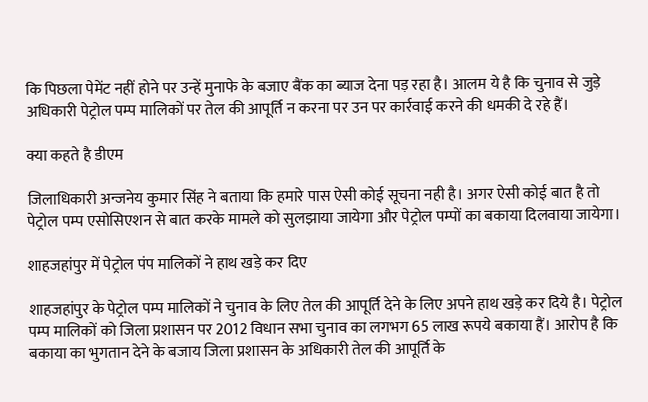कि पिछला पेमेंट नहीं होने पर उन्हें मुनाफे के बजाए बैंक का ब्याज देना पड़ रहा है। आलम ये है कि चुनाव से जुड़े अधिकारी पेट्रोल पम्प मालिकों पर तेल की आपूर्ति न करना पर उन पर कार्रवाई करने की धमकी दे रहे हैं।

क्या कहते है डीएम

जिलाधिकारी अन्जनेय कुमार सिंह ने बताया कि हमारे पास ऐसी कोई सूचना नही है। अगर ऐसी कोई बात है तो पेट्रोल पम्प एसोसिएशन से बात करके मामले को सुलझाया जायेगा और पेट्रोल पम्पों का बकाया दिलवाया जायेगा।

शाहजहांपुर में पेट्रोल पंप मालिकों ने हाथ खड़े कर दिए

शाहजहांपुर के पेट्रोल पम्प मालिकों ने चुनाव के लिए तेल की आपूर्ति देने के लिए अपने हाथ खड़े कर दिये है। पेट्रोल पम्प मालिकों को जिला प्रशासन पर 2012 विधान सभा चुनाव का लगभग 65 लाख रूपये बकाया हैं। आरोप है कि बकाया का भुगतान देने के बजाय जिला प्रशासन के अधिकारी तेल की आपूर्ति के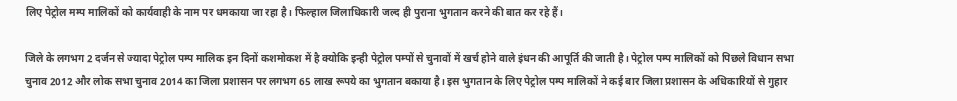लिए पेट्रोल मम्प मालिकों को कार्यवाही के नाम पर धमकाया जा रहा है। फिल्हाल जिलाधिकारी जल्द ही पुराना भुगतान करने की बात कर रहे हैं।

जिले के लगभग 2 दर्जन से ज्यादा पेट्रोल पम्प मालिक इन दिनों कशमोकश में है क्योकि इन्ही पेट्रोल पम्पों से चुनावों में खर्च होने वाले इंधन की आपूर्ति की जाती है। पेट्रोल पम्प मालिकों को पिछले विधान सभा चुनाव 2012 और लोक सभा चुनाव 2014 का जिला प्रशासन पर लगभग 65 लाख रूपये का भुगतान बकाया है। इस भुगतान के लिए पेट्रोल पम्प मालिकों ने कई बार जिला प्रशासन के अधिकारियों से गुहार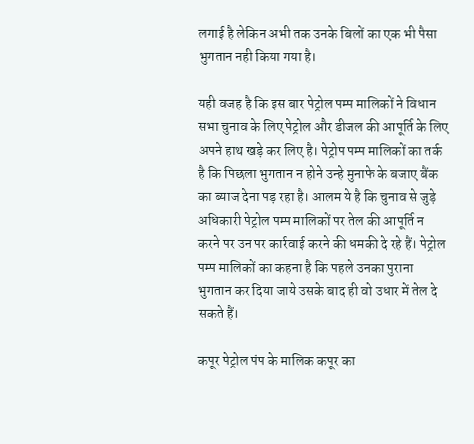लगाई है लेकिन अभी तक उनके बिलों का एक भी पैसा भुगतान नही किया गया है।

यही वजह है कि इस बार पेट्रोल पम्प मालिकों ने विधान सभा चुनाव के लिए पेट्रोल और डीजल की आपूर्ति के लिए अपने हाथ खड़े कर लिए है। पेट्रोप पम्प मालिकों का तर्क है कि पिछला भुगतान न होने उन्हे मुनाफे के बजाए बैंक का ब्याज देना पड़ रहा है। आलम ये है कि चुनाव से जुड़े अधिकारी पेट्रोल पम्प मालिकों पर तेल की आपूर्ति न करने पर उन पर कार्रवाई करने की धमकी दे रहे हैं। पेट्रोल पम्प मालिकों का कहना है कि पहले उनका पुराना भुगतान कर दिया जाये उसके बाद ही वो उधार में तेल दे सकते हैं।

कपूर पेट्रोल पंप के मालिक कपूर का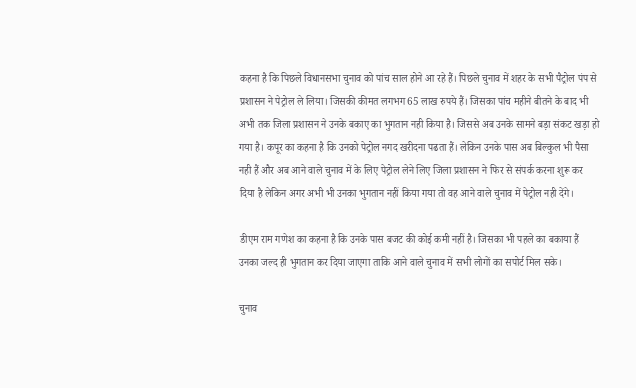कहना है कि पिछले विधानसभा चुनाव को पांच साल होने आ रहे हैं। पिछले चुनाव में शहर के सभी पैट्रोल पंप से प्रशासन ने पेट्रोल ले लिया। जिसकी कीमत लगभग 65 लाख रुपये हैं। जिसका पांच महीने बीतने के बाद भी अभी तक जिला प्रशासन ने उनके बकाए का भुगतान नही किया है। जिससे अब उनके सामने बड़ा संकट खड़ा हो गया है। कपूर का कहना है कि उनको पेट्रोल नगद खरीदना पढता हैं। लेकिन उनके पास अब बिल्कुल भी पैसा नही हैं और अब आने वाले चुनाव में के लिए पेट्रोल लेने लिए जिला प्रशासन ने फिर से संपर्क करना शुरू कर दिया है लेकिन अगर अभी भी उनका भुगतान नहीं किया गया तो वह आने वाले चुनाव में पेट्रोल नही देंगे।

डीएम राम गणेश का कहना है कि उनके पास बजट की कोई कमी नहीं है। जिसका भी पहले का बकाया हैं उनका जल्द ही भुगतान कर दिया जाएगा ताकि आने वाले चुनाव में सभी लोगों का सपोर्ट मिल सके।

चुनाव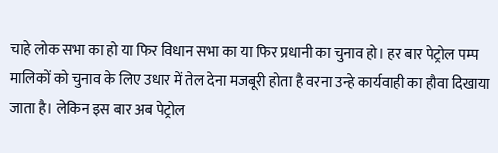चाहे लोक सभा का हो या फिर विधान सभा का या फिर प्रधानी का चुनाव हो। हर बार पेट्रोल पम्प मालिकों को चुनाव के लिए उधार में तेल देना मजबूरी होता है वरना उन्हे कार्यवाही का हौवा दिखाया जाता है। लेकिन इस बार अब पेट्रोल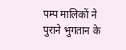पम्प मालिकों ने पुराने भुगतान के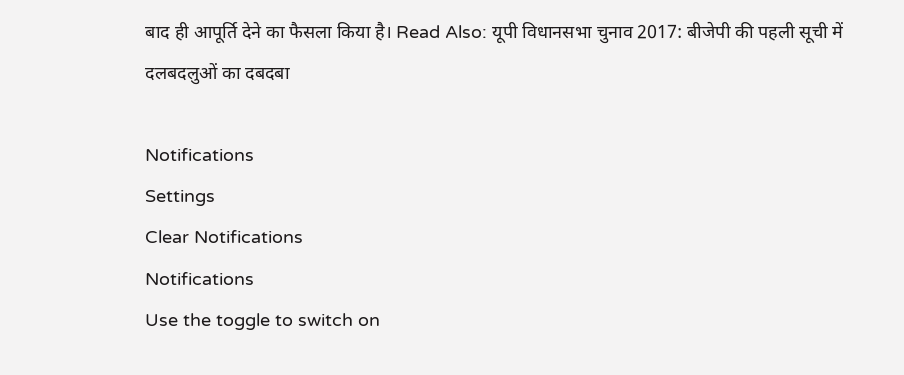बाद ही आपूर्ति देने का फैसला किया है। Read Also: यूपी विधानसभा चुनाव 2017: बीजेपी की पहली सूची में दलबदलुओं का दबदबा

Notifications
Settings
Clear Notifications
Notifications
Use the toggle to switch on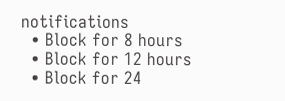notifications
  • Block for 8 hours
  • Block for 12 hours
  • Block for 24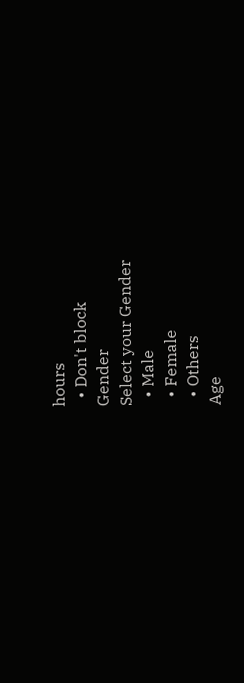hours
  • Don't block
Gender
Select your Gender
  • Male
  • Female
  • Others
Age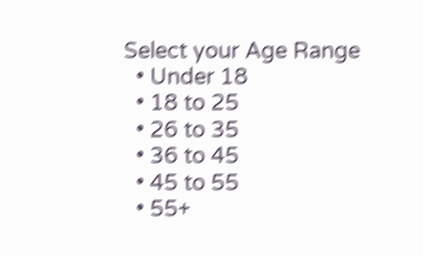Select your Age Range
  • Under 18
  • 18 to 25
  • 26 to 35
  • 36 to 45
  • 45 to 55
  • 55+